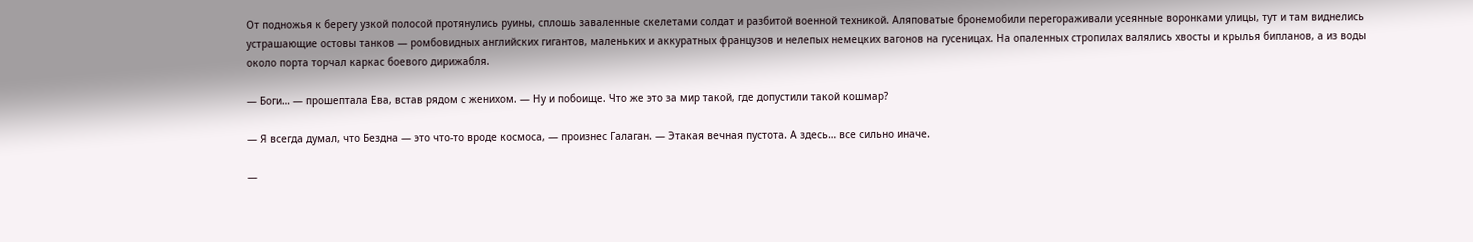От подножья к берегу узкой полосой протянулись руины, сплошь заваленные скелетами солдат и разбитой военной техникой. Аляповатые бронемобили перегораживали усеянные воронками улицы, тут и там виднелись устрашающие остовы танков — ромбовидных английских гигантов, маленьких и аккуратных французов и нелепых немецких вагонов на гусеницах. На опаленных стропилах валялись хвосты и крылья бипланов, а из воды около порта торчал каркас боевого дирижабля.

— Боги… — прошептала Ева, встав рядом с женихом. — Ну и побоище. Что же это за мир такой, где допустили такой кошмар?

— Я всегда думал, что Бездна — это что-то вроде космоса, — произнес Галаган. — Этакая вечная пустота. А здесь… все сильно иначе.

—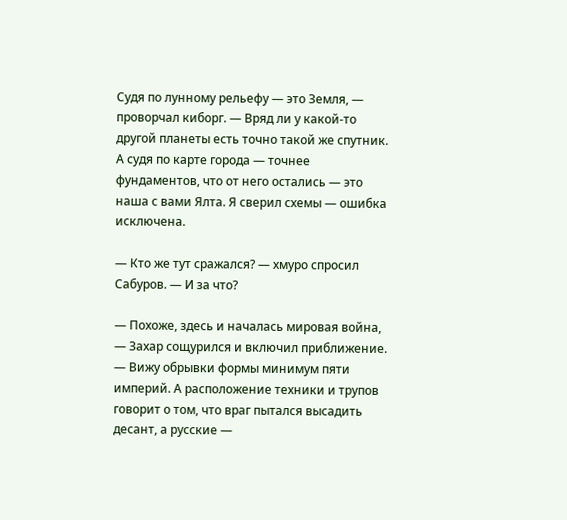Судя по лунному рельефу — это Земля, — проворчал киборг. — Вряд ли у какой-то другой планеты есть точно такой же спутник. А судя по карте города — точнее фундаментов, что от него остались — это наша с вами Ялта. Я сверил схемы — ошибка исключена.

— Кто же тут сражался? — хмуро спросил Сабуров. — И за что?

— Похоже, здесь и началась мировая война, — Захар сощурился и включил приближение. — Вижу обрывки формы минимум пяти империй. А расположение техники и трупов говорит о том, что враг пытался высадить десант, а русские —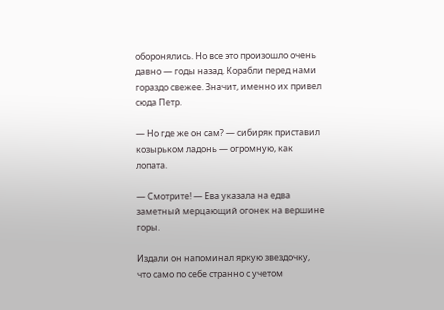оборонялись. Но все это произошло очень давно — годы назад. Корабли перед нами гораздо свежее. Значит, именно их привел сюда Петр.

— Но где же он сам? — сибиряк приставил козырьком ладонь — огромную, как лопата.

— Смотрите! — Ева указала на едва заметный мерцающий огонек на вершине горы.

Издали он напоминал яркую звездочку, что само по себе странно с учетом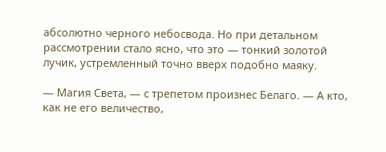абсолютно черного небосвода. Но при детальном рассмотрении стало ясно, что это — тонкий золотой лучик, устремленный точно вверх подобно маяку.

— Магия Света, — с трепетом произнес Белаго. — А кто, как не его величество,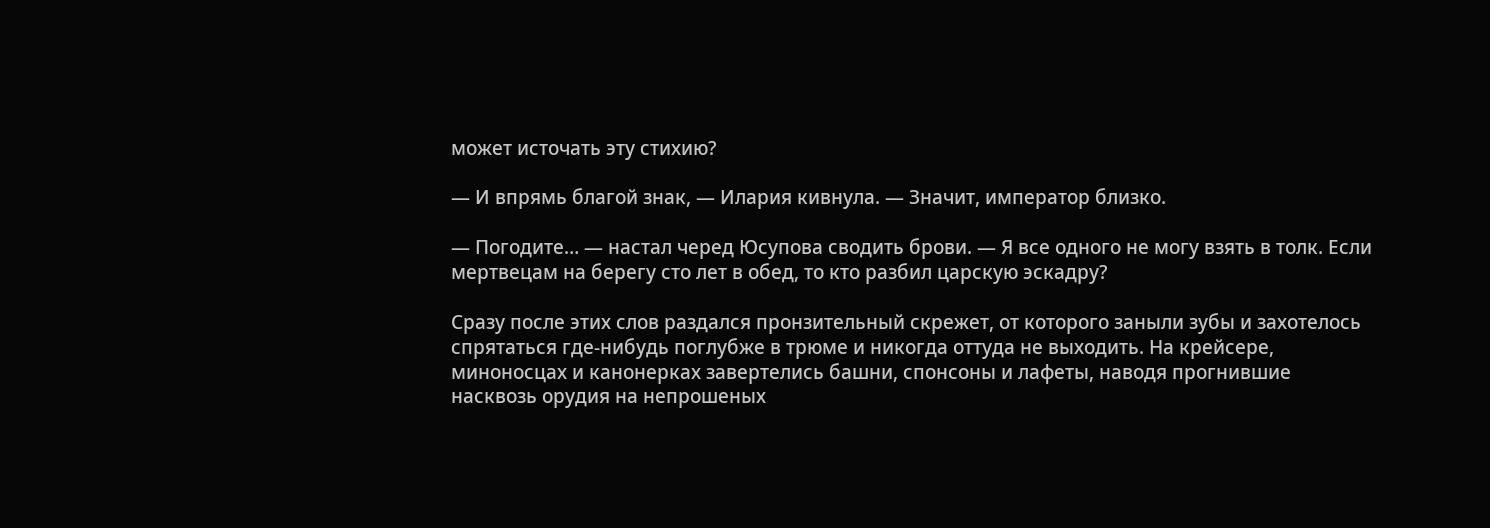может источать эту стихию?

— И впрямь благой знак, — Илария кивнула. — Значит, император близко.

— Погодите… — настал черед Юсупова сводить брови. — Я все одного не могу взять в толк. Если мертвецам на берегу сто лет в обед, то кто разбил царскую эскадру?

Сразу после этих слов раздался пронзительный скрежет, от которого заныли зубы и захотелось спрятаться где-нибудь поглубже в трюме и никогда оттуда не выходить. На крейсере, миноносцах и канонерках завертелись башни, спонсоны и лафеты, наводя прогнившие насквозь орудия на непрошеных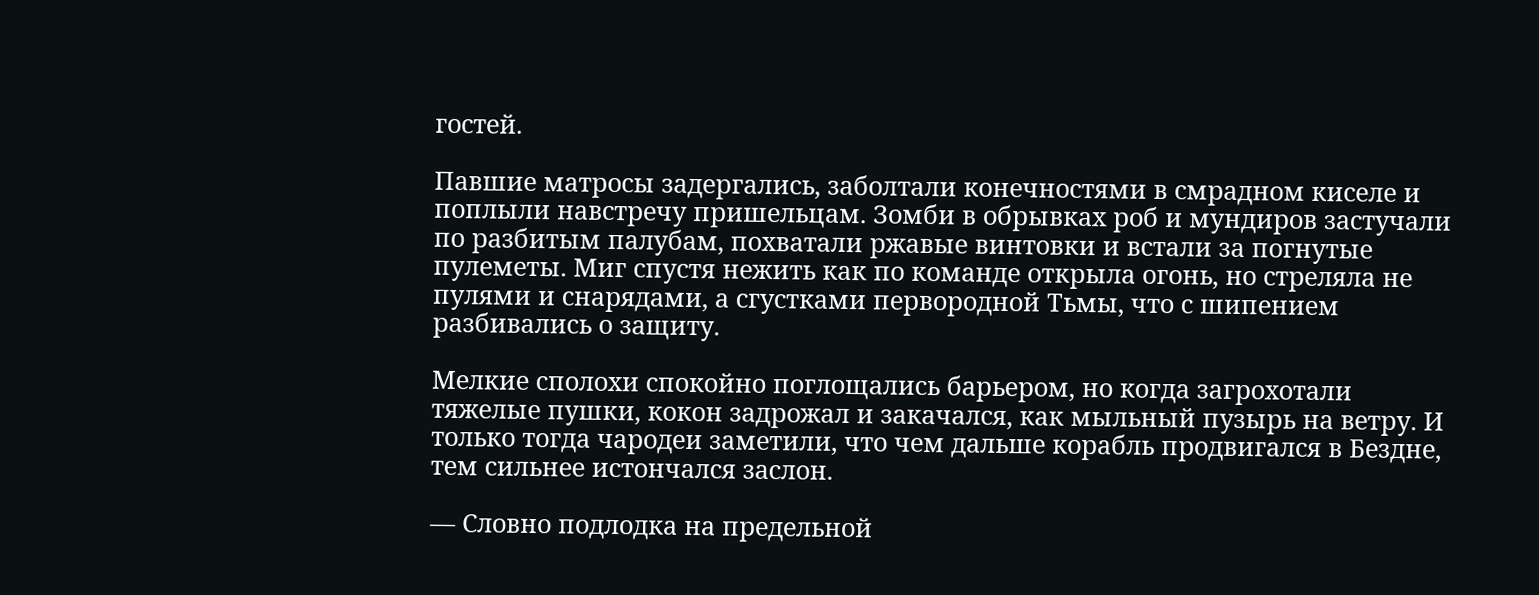гостей.

Павшие матросы задергались, заболтали конечностями в смрадном киселе и поплыли навстречу пришельцам. Зомби в обрывках роб и мундиров застучали по разбитым палубам, похватали ржавые винтовки и встали за погнутые пулеметы. Миг спустя нежить как по команде открыла огонь, но стреляла не пулями и снарядами, а сгустками первородной Тьмы, что с шипением разбивались о защиту.

Мелкие сполохи спокойно поглощались барьером, но когда загрохотали тяжелые пушки, кокон задрожал и закачался, как мыльный пузырь на ветру. И только тогда чародеи заметили, что чем дальше корабль продвигался в Бездне, тем сильнее истончался заслон.

— Словно подлодка на предельной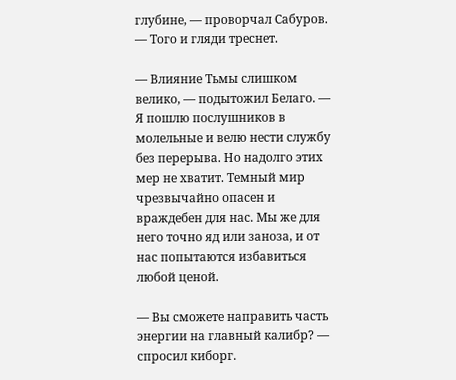глубине, — проворчал Сабуров. — Того и гляди треснет.

— Влияние Тьмы слишком велико, — подытожил Белаго. — Я пошлю послушников в молельные и велю нести службу без перерыва. Но надолго этих мер не хватит. Темный мир чрезвычайно опасен и враждебен для нас. Мы же для него точно яд или заноза, и от нас попытаются избавиться любой ценой.

— Вы сможете направить часть энергии на главный калибр? — спросил киборг.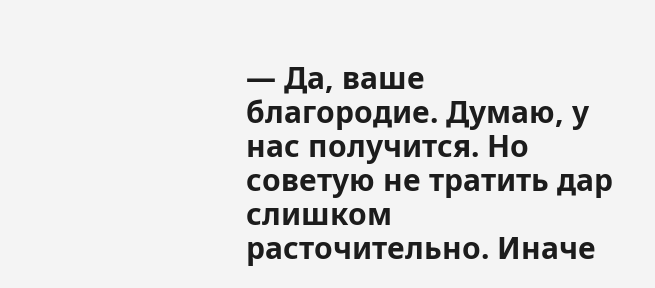— Да, ваше благородие. Думаю, у нас получится. Но советую не тратить дар слишком расточительно. Иначе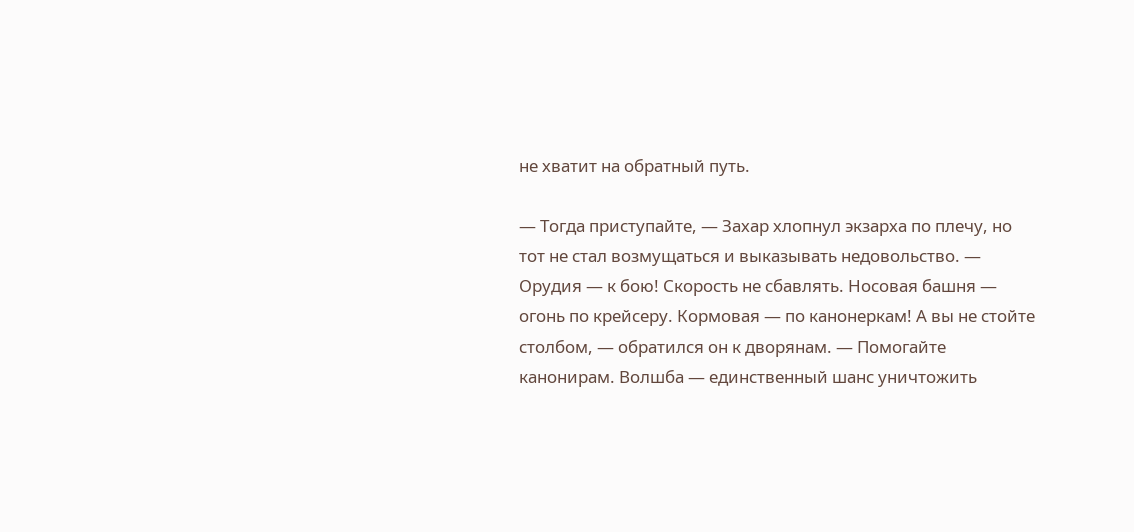не хватит на обратный путь.

— Тогда приступайте, — Захар хлопнул экзарха по плечу, но тот не стал возмущаться и выказывать недовольство. — Орудия — к бою! Скорость не сбавлять. Носовая башня — огонь по крейсеру. Кормовая — по канонеркам! А вы не стойте столбом, — обратился он к дворянам. — Помогайте канонирам. Волшба — единственный шанс уничтожить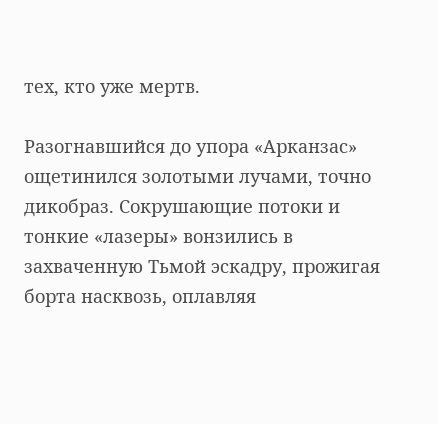тех, кто уже мертв.

Разогнавшийся до упора «Арканзас» ощетинился золотыми лучами, точно дикобраз. Сокрушающие потоки и тонкие «лазеры» вонзились в захваченную Тьмой эскадру, прожигая борта насквозь, оплавляя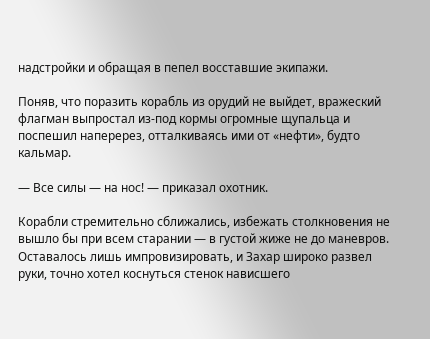надстройки и обращая в пепел восставшие экипажи.

Поняв, что поразить корабль из орудий не выйдет, вражеский флагман выпростал из-под кормы огромные щупальца и поспешил наперерез, отталкиваясь ими от «нефти», будто кальмар.

— Все силы — на нос! — приказал охотник.

Корабли стремительно сближались, избежать столкновения не вышло бы при всем старании — в густой жиже не до маневров. Оставалось лишь импровизировать, и Захар широко развел руки, точно хотел коснуться стенок нависшего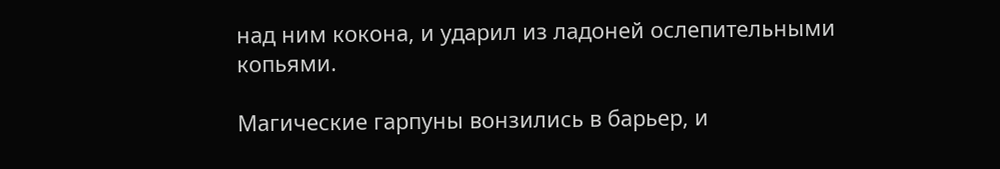над ним кокона, и ударил из ладоней ослепительными копьями.

Магические гарпуны вонзились в барьер, и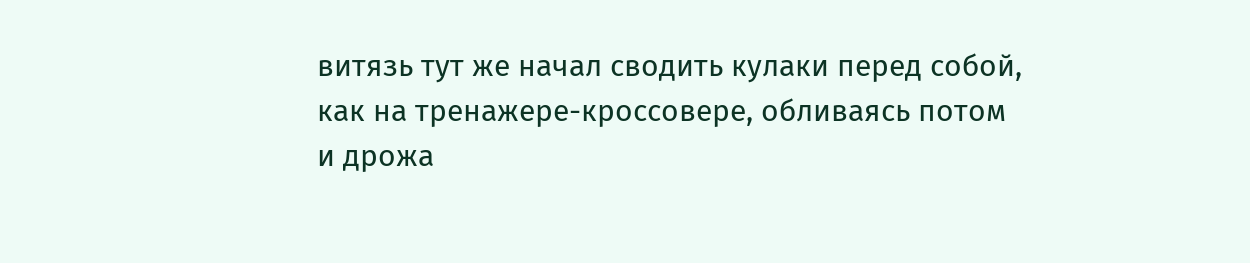витязь тут же начал сводить кулаки перед собой, как на тренажере-кроссовере, обливаясь потом и дрожа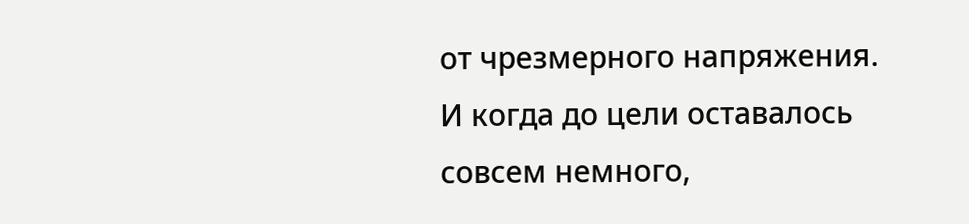от чрезмерного напряжения. И когда до цели оставалось совсем немного,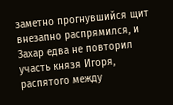заметно прогнувшийся щит внезапно распрямился, и Захар едва не повторил участь князя Игоря, распятого между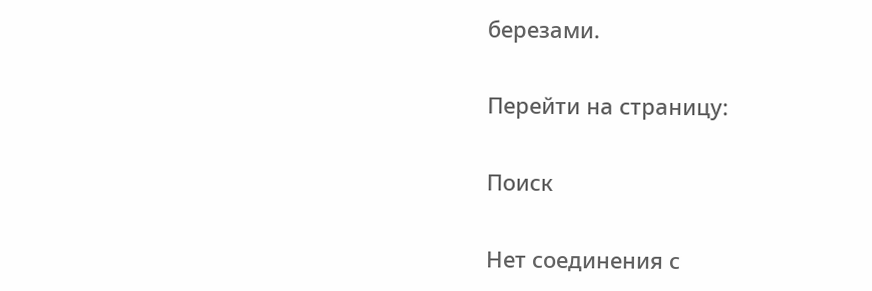березами.

Перейти на страницу:

Поиск

Нет соединения с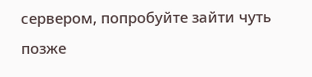сервером, попробуйте зайти чуть позже